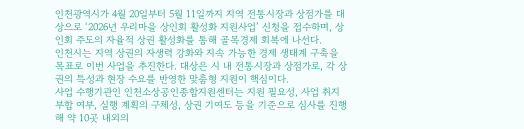인천광역시가 4월 20일부터 5월 11일까지 지역 전통시장과 상점가를 대상으로 ‘2026년 우리마을 상인회 활성화 지원사업’ 신청을 접수하며, 상인회 주도의 자율적 상권 활성화를 통해 골목경제 회복에 나선다.
인천시는 지역 상권의 자생력 강화와 지속 가능한 경제 생태계 구축을 목표로 이번 사업을 추진한다. 대상은 시 내 전통시장과 상점가로, 각 상권의 특성과 현장 수요를 반영한 맞춤형 지원이 핵심이다.
사업 수행기관인 인천소상공인종합지원센터는 지원 필요성, 사업 취지 부합 여부, 실행 계획의 구체성, 상권 기여도 등을 기준으로 심사를 진행해 약 10곳 내외의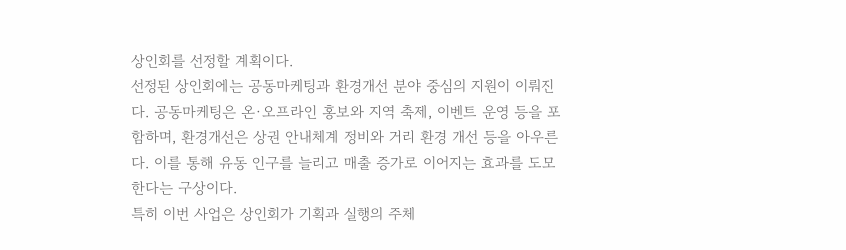상인회를 선정할 계획이다.
선정된 상인회에는 공동마케팅과 환경개선 분야 중심의 지원이 이뤄진다. 공동마케팅은 온·오프라인 홍보와 지역 축제, 이벤트 운영 등을 포함하며, 환경개선은 상권 안내체계 정비와 거리 환경 개선 등을 아우른다. 이를 통해 유동 인구를 늘리고 매출 증가로 이어지는 효과를 도모한다는 구상이다.
특히 이번 사업은 상인회가 기획과 실행의 주체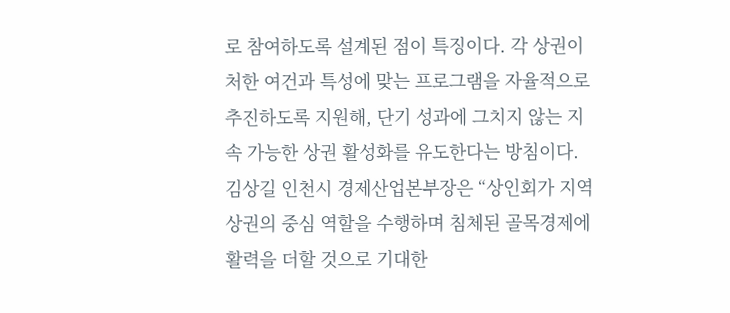로 참여하도록 설계된 점이 특징이다. 각 상권이 처한 여건과 특성에 맞는 프로그램을 자율적으로 추진하도록 지원해, 단기 성과에 그치지 않는 지속 가능한 상권 활성화를 유도한다는 방침이다.
김상길 인천시 경제산업본부장은 “상인회가 지역 상권의 중심 역할을 수행하며 침체된 골목경제에 활력을 더할 것으로 기대한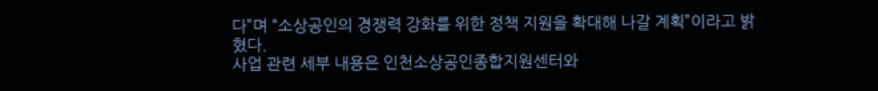다”며 “소상공인의 경쟁력 강화를 위한 정책 지원을 확대해 나갈 계획”이라고 밝혔다.
사업 관련 세부 내용은 인천소상공인종합지원센터와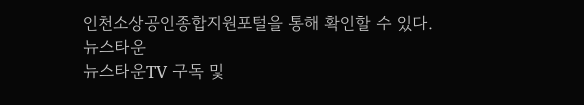인천소상공인종합지원포털을 통해 확인할 수 있다.
뉴스타운
뉴스타운TV 구독 및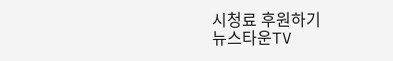시청료 후원하기
뉴스타운TV